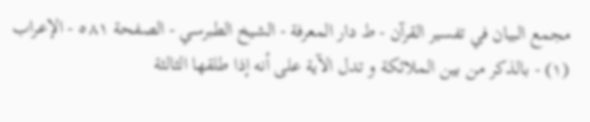مجمع البيان في تفسير القرآن - ط دار المعرفة - الشيخ الطبرسي - الصفحة ٥٨١ - الإعراب
(١) - بالذكر من بين الملائكة و تدل الآية على أنه إذا طلقها الثالثة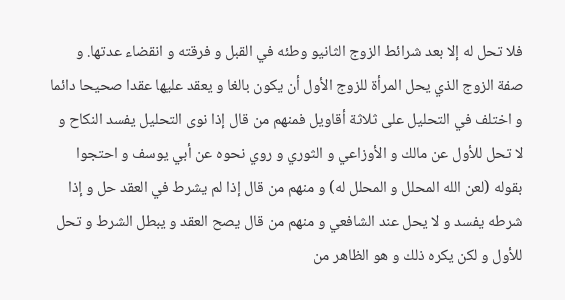فلا تحل له إلا بعد شرائط الزوج الثانيو وطئه في القبل و فرقته و انقضاء عدتها. و صفة الزوج الذي يحل المرأة للزوج الأول أن يكون بالغا و يعقد عليها عقدا صحيحا دائما و اختلف في التحليل على ثلاثة أقاويل فمنهم من قال إذا نوى التحليل يفسد النكاح و لا تحل للأول عن مالك و الأوزاعي و الثوري و روي نحوه عن أبي يوسف و احتجوا بقوله (لعن الله المحلل و المحلل له) و منهم من قال إذا لم يشرط في العقد حل و إذا شرطه يفسد و لا يحل عند الشافعي و منهم من قال يصح العقد و يبطل الشرط و تحل للأول و لكن يكره ذلك و هو الظاهر من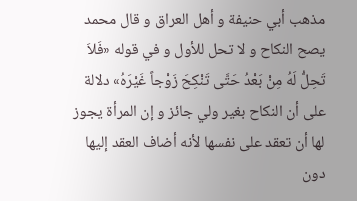مذهب أبي حنيفة و أهل العراق و قال محمد يصح النكاح و لا تحل للأول و في قوله «فَلاَ تَحِلُّ لَهُ مِنْ بَعْدُ حَتَّى تَنْكِحَ زَوْجاً غَيْرَهُ» دلالة على أن النكاح بغير ولي جائز و إن المرأة يجوز لها أن تعقد على نفسها لأنه أضاف العقد إليها دون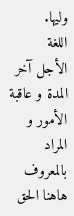وليها.
اللغة
الأجل آخر المدة و عاقبة الأمور و المراد بالمعروف هاهنا الحق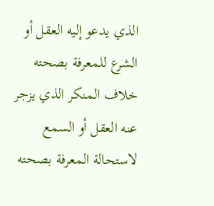الذي يدعو إليه العقل أو الشرع للمعرفة بصحته خلاف المنكر الذي يزجر عنه العقل أو السمع لاستحالة المعرفة بصحته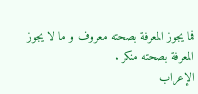فما يجوز المعرفة بصحته معروف و ما لا يجوز المعرفة بصحته منكر .
الإعراب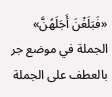«فَبَلَغْنَ أَجَلَهُنَّ» الجملة في موضع جر بالعطف على الجملة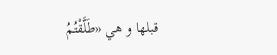قبلها و هي «طَلَّقْتُمُ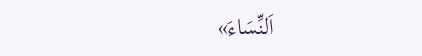اَلنِّسَاءَ»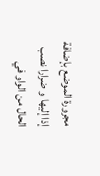مجرورة الموضع بإضافة إذا إليها و ضرارا نصب الحال من الواو في